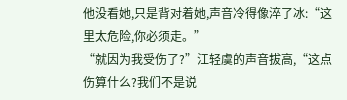他没看她,只是背对着她,声音冷得像淬了冰:“这里太危险,你必须走。”
“就因为我受伤了?”江轻虞的声音拔高,“这点伤算什么?我们不是说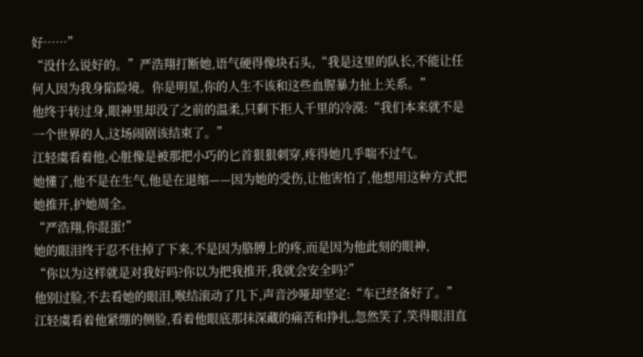好……”
“没什么说好的。”严浩翔打断她,语气硬得像块石头,“我是这里的队长,不能让任何人因为我身陷险境。你是明星,你的人生不该和这些血腥暴力扯上关系。”
他终于转过身,眼神里却没了之前的温柔,只剩下拒人千里的冷漠:“我们本来就不是一个世界的人,这场闹剧该结束了。”
江轻虞看着他,心脏像是被那把小巧的匕首狠狠刺穿,疼得她几乎喘不过气。
她懂了,他不是在生气,他是在退缩——因为她的受伤,让他害怕了,他想用这种方式把她推开,护她周全。
“严浩翔,你混蛋!”
她的眼泪终于忍不住掉了下来,不是因为胳膊上的疼,而是因为他此刻的眼神,
“你以为这样就是对我好吗?你以为把我推开,我就会安全吗?”
他别过脸,不去看她的眼泪,喉结滚动了几下,声音沙哑却坚定:“车已经备好了。”
江轻虞看着他紧绷的侧脸,看着他眼底那抹深藏的痛苦和挣扎,忽然笑了,笑得眼泪直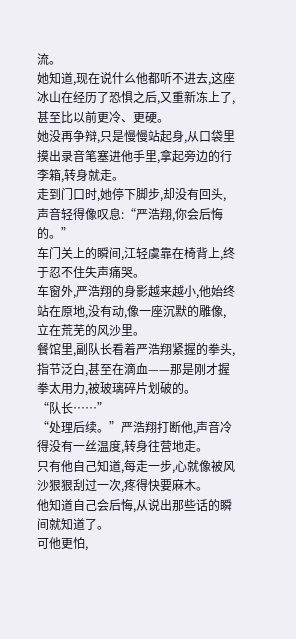流。
她知道,现在说什么他都听不进去,这座冰山在经历了恐惧之后,又重新冻上了,甚至比以前更冷、更硬。
她没再争辩,只是慢慢站起身,从口袋里摸出录音笔塞进他手里,拿起旁边的行李箱,转身就走。
走到门口时,她停下脚步,却没有回头,声音轻得像叹息:“严浩翔,你会后悔的。”
车门关上的瞬间,江轻虞靠在椅背上,终于忍不住失声痛哭。
车窗外,严浩翔的身影越来越小,他始终站在原地,没有动,像一座沉默的雕像,立在荒芜的风沙里。
餐馆里,副队长看着严浩翔紧握的拳头,指节泛白,甚至在滴血——那是刚才握拳太用力,被玻璃碎片划破的。
“队长……”
“处理后续。”严浩翔打断他,声音冷得没有一丝温度,转身往营地走。
只有他自己知道,每走一步,心就像被风沙狠狠刮过一次,疼得快要麻木。
他知道自己会后悔,从说出那些话的瞬间就知道了。
可他更怕,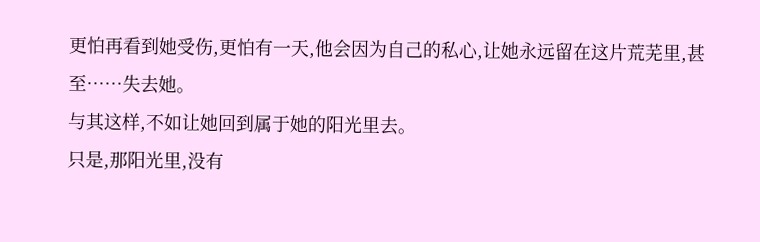更怕再看到她受伤,更怕有一天,他会因为自己的私心,让她永远留在这片荒芜里,甚至……失去她。
与其这样,不如让她回到属于她的阳光里去。
只是,那阳光里,没有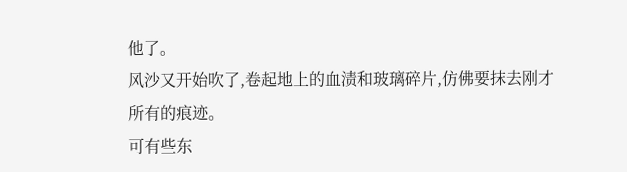他了。
风沙又开始吹了,卷起地上的血渍和玻璃碎片,仿佛要抹去刚才所有的痕迹。
可有些东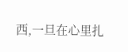西,一旦在心里扎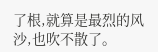了根,就算是最烈的风沙,也吹不散了。